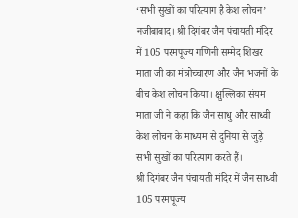‘सभी सुखों का परित्याग है केश लोचन’
नजीबाबाद। श्री दिगंबर जैन पंचायती मंदिर में 105 परमपूज्य गणिनी सम्मेद शिखर माता जी का मंत्रोच्चारण और जैन भजनों के बीच केश लोचन किया। क्षुल्लिका संयम माता जी ने कहा कि जैन साधु और साध्वी केश लोचन के माध्यम से दुनिया से जुड़े सभी सुखों का परित्याग करते हैं।
श्री दिगंबर जैन पंचायती मंदिर में जैन साध्वी 105 परमपूज्य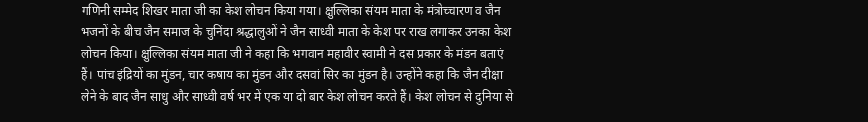गणिनी सम्मेद शिखर माता जी का केश लोचन किया गया। क्षुल्लिका संयम माता के मंत्रोच्चारण व जैन भजनों के बीच जैन समाज के चुनिंदा श्रद्धालुओं ने जैन साध्वी माता के केश पर राख लगाकर उनका केश लोचन किया। क्षुल्लिका संयम माता जी ने कहा कि भगवान महावीर स्वामी ने दस प्रकार के मंडन बताएं हैं। पांच इंद्रियों का मुंडन, चार कषाय का मुंडन और दसवां सिर का मुंडन है। उन्होंने कहा कि जैन दीक्षा लेने के बाद जैन साधु और साध्वी वर्ष भर में एक या दो बार केश लोचन करते हैं। केश लोचन से दुनिया से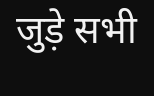जुड़े सभी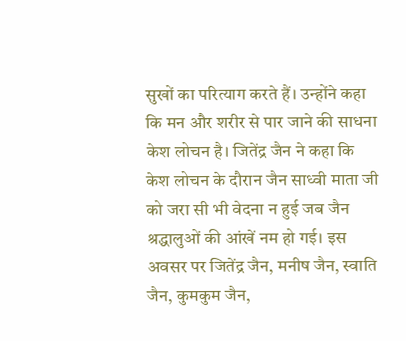सुखों का परित्याग करते हैं। उन्होंने कहा कि मन और शरीर से पार जाने की साधना केश लोचन है। जितेंद्र जैन ने कहा कि केश लोचन के दौरान जैन साध्वी माता जी को जरा सी भी वेदना न हुई जब जैन श्रद्धालुओं की आंखें नम हो गई। इस अवसर पर जितेंद्र जैन, मनीष जैन, स्वाति जैन, कुमकुम जैन,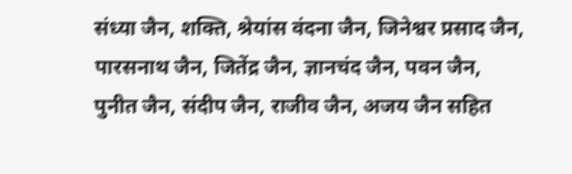संध्या जैन, शक्ति, श्रेयांस वंदना जैन, जिनेश्वर प्रसाद जैन, पारसनाथ जैन, जितेंद्र जैन, ज्ञानचंद जैन, पवन जैन, पुनीत जैन, संदीप जैन, राजीव जैन, अजय जैन सहित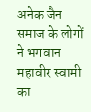अनेक जैन समाज के लोगों ने भगवान महावीर स्वामी का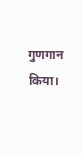गुणगान किया।